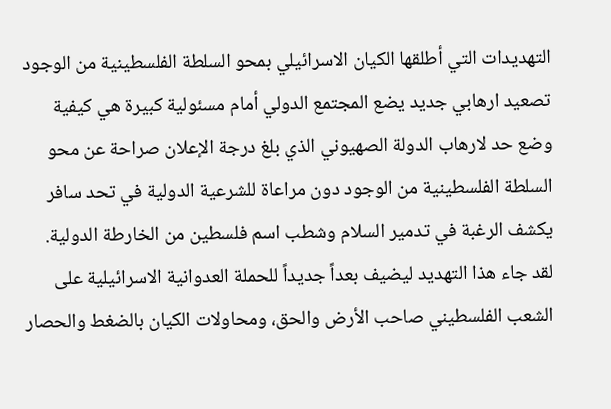التهديدات التي أطلقها الكيان الاسرائيلي بمحو السلطة الفلسطينية من الوجود تصعيد ارهابي جديد يضع المجتمع الدولي أمام مسئولية كبيرة هي كيفية وضع حد لارهاب الدولة الصهيوني الذي بلغ درجة الإعلان صراحة عن محو السلطة الفلسطينية من الوجود دون مراعاة للشرعية الدولية في تحد سافر يكشف الرغبة في تدمير السلام وشطب اسم فلسطين من الخارطة الدولية. لقد جاء هذا التهديد ليضيف بعداً جديداً للحملة العدوانية الاسرائيلية على الشعب الفلسطيني صاحب الأرض والحق، ومحاولات الكيان بالضغط والحصار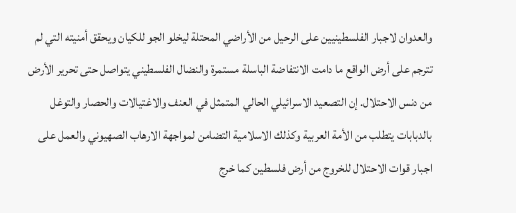والعدوان لاجبار الفلسطينيين على الرحيل من الأراضي المحتلة ليخلو الجو للكيان ويحقق أمنيته التي لم تترجم على أرض الواقع ما دامت الانتفاضة الباسلة مستمرة والنضال الفلسطيني يتواصل حتى تحرير الأرض من دنس الاحتلال. إن التصعيد الاسرائيلي الحالي المتمثل في العنف والاغتيالات والحصار والتوغل بالدبابات يتطلب من الأمة العربية وكذلك الاسلامية التضامن لمواجهة الارهاب الصهيوني والعمل على اجبار قوات الاحتلال للخروج من أرض فلسطين كما خرج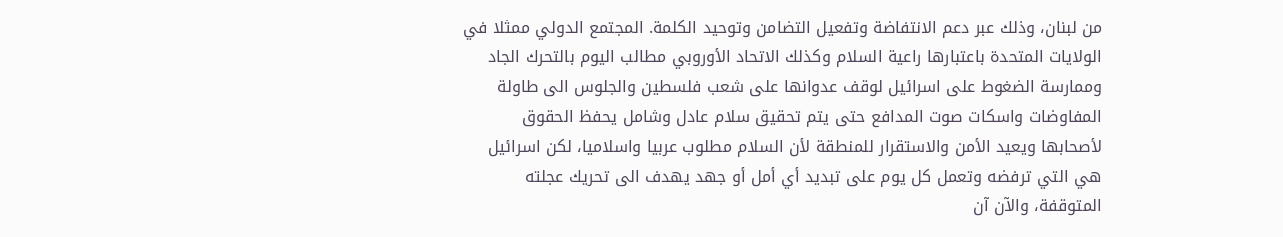من لبنان، وذلك عبر دعم الانتفاضة وتفعيل التضامن وتوحيد الكلمة. المجتمع الدولي ممثلا في الولايات المتحدة باعتبارها راعية السلام وكذلك الاتحاد الأوروبي مطالب اليوم بالتحرك الجاد وممارسة الضغوط على اسرائيل لوقف عدوانها على شعب فلسطين والجلوس الى طاولة المفاوضات واسكات صوت المدافع حتى يتم تحقيق سلام عادل وشامل يحفظ الحقوق لأصحابها ويعيد الأمن والاستقرار للمنطقة لأن السلام مطلوب عربيا واسلاميا، لكن اسرائيل هي التي ترفضه وتعمل كل يوم على تبديد أي أمل أو جهد يهدف الى تحريك عجلته المتوقفة، والآن آن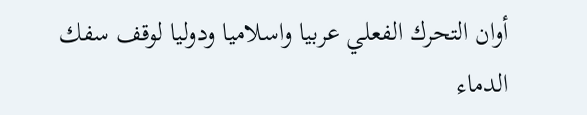أوان التحرك الفعلي عربيا واسلاميا ودوليا لوقف سفك الدماء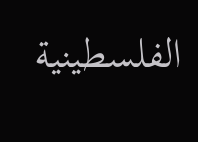الفلسطينية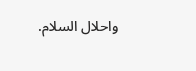واحلال السلام.